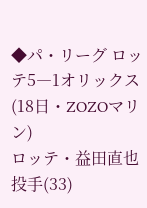◆パ・リーグ ロッテ5―1オリックス(18日・ZOZOマリン)
ロッテ・益田直也投手(33)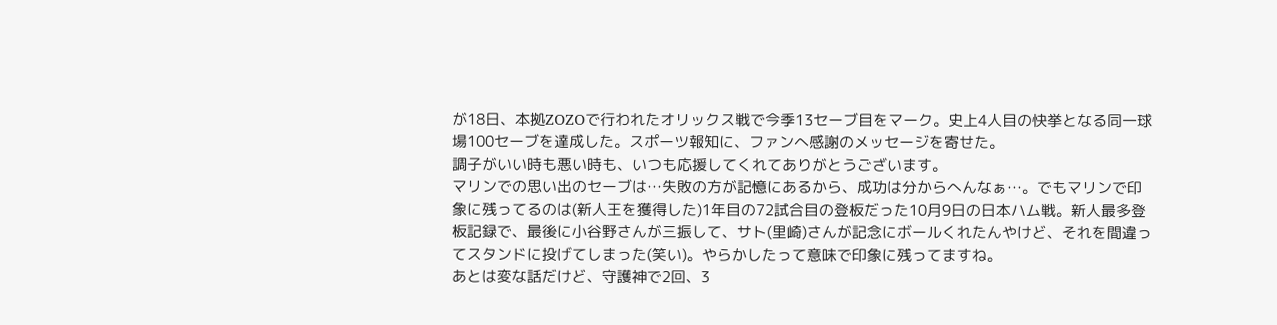が18日、本拠ZOZOで行われたオリックス戦で今季13セーブ目をマーク。史上4人目の快挙となる同一球場100セーブを達成した。スポーツ報知に、ファンへ感謝のメッセージを寄せた。
調子がいい時も悪い時も、いつも応援してくれてありがとうございます。
マリンでの思い出のセーブは…失敗の方が記憶にあるから、成功は分からへんなぁ…。でもマリンで印象に残ってるのは(新人王を獲得した)1年目の72試合目の登板だった10月9日の日本ハム戦。新人最多登板記録で、最後に小谷野さんが三振して、サト(里崎)さんが記念にボールくれたんやけど、それを間違ってスタンドに投げてしまった(笑い)。やらかしたって意味で印象に残ってますね。
あとは変な話だけど、守護神で2回、3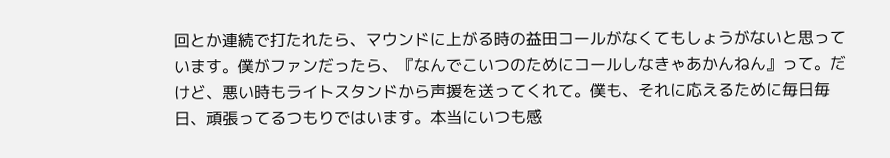回とか連続で打たれたら、マウンドに上がる時の益田コールがなくてもしょうがないと思っています。僕がファンだったら、『なんでこいつのためにコールしなきゃあかんねん』って。だけど、悪い時もライトスタンドから声援を送ってくれて。僕も、それに応えるために毎日毎日、頑張ってるつもりではいます。本当にいつも感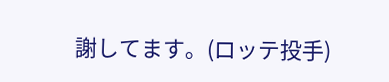謝してます。(ロッテ投手)